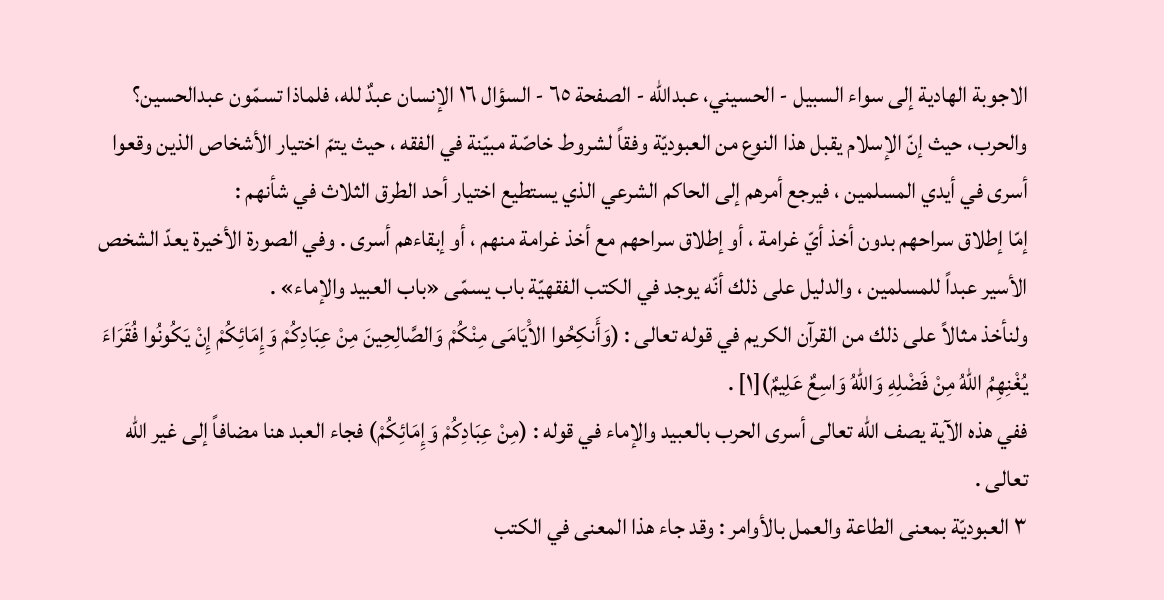الاجوبة الهادية إلى سواء السبيل - الحسيني، عبدالله - الصفحة ٦٥ - السؤال ١٦ الإنسان عبدٌ لله، فلماذا تسمّون عبدالحسين؟
والحرب، حيث إنّ الإسلام يقبل هذا النوع من العبوديّة وفقاً لشروط خاصّة مبيّنة في الفقه ، حيث يتمّ اختيار الأشخاص الذين وقعوا أسرى في أيدي المسلمين ، فيرجع أمرهم إلى الحاكم الشرعي الذي يستطيع اختيار أحد الطرق الثلاث في شأنهم :
إمّا إطلاق سراحهم بدون أخذ أيّ غرامة ، أو إطلاق سراحهم مع أخذ غرامة منهم ، أو إبقاءهم أسرى . وفي الصورة الأخيرة يعدّ الشخص الأسير عبداً للمسلمين ، والدليل على ذلك أنّه يوجد في الكتب الفقهيّة باب يسمّى «باب العبيد والإماء» .
ولنأخذ مثالاً على ذلك من القرآن الكريم في قوله تعالى : (وَأَنكِحُوا الاَْيَامَى مِنْكُمْ وَالصَّالِحِينَ مِنْ عِبَادِكُمْ وَإِمَائِكُمْ إِنْ يَكُونُوا فُقَرَاءَ يُغْنِهِمُ اللهُ مِنْ فَضْلِهِ وَاللهُ وَاسِعٌ عَلِيمٌ)[١] .
ففي هذه الآية يصف الله تعالى أسرى الحرب بالعبيد والإماء في قوله : (مِنْ عِبَادِكُمْ وَإِمَائِكُمْ) فجاء العبد هنا مضافاً إلى غير الله تعالى .
٣ العبوديّة بمعنى الطاعة والعمل بالأوامر : وقد جاء هذا المعنى في الكتب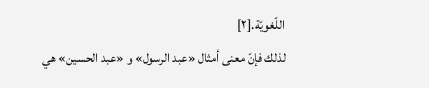اللّغويّة.[٢]
لذلك فإنّ معنى أمثال «عبد الرسول» و «عبد الحسين» هي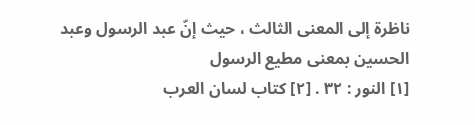ناظرة إلى المعنى الثالث ، حيث إنّ عبد الرسول وعبد الحسين بمعنى مطيع الرسول
[١] النور : ٣٢ . [٢] كتاب لسان العرب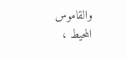والقاموس المحيط ،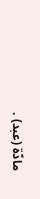مادّة (عبد) .